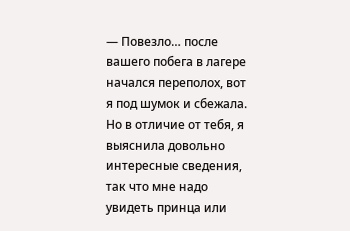— Повезло… после вашего побега в лагере начался переполох, вот я под шумок и сбежала. Но в отличие от тебя, я выяснила довольно интересные сведения, так что мне надо увидеть принца или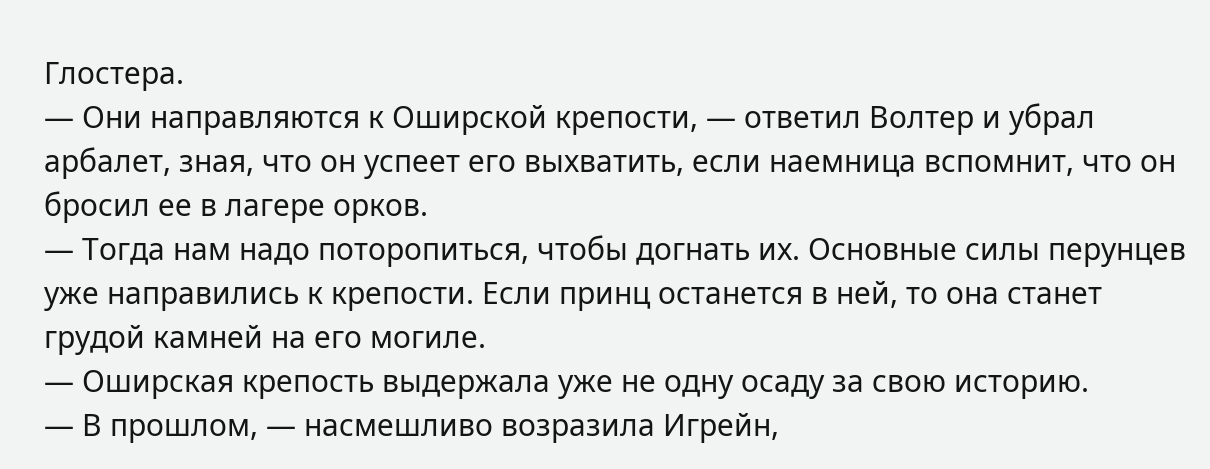Глостера.
— Они направляются к Оширской крепости, — ответил Волтер и убрал арбалет, зная, что он успеет его выхватить, если наемница вспомнит, что он бросил ее в лагере орков.
— Тогда нам надо поторопиться, чтобы догнать их. Основные силы перунцев уже направились к крепости. Если принц останется в ней, то она станет грудой камней на его могиле.
— Оширская крепость выдержала уже не одну осаду за свою историю.
— В прошлом, — насмешливо возразила Игрейн,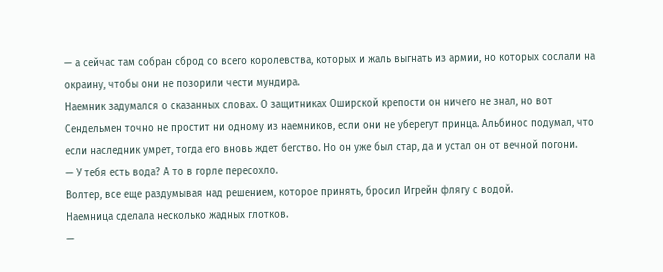— а сейчас там собран сброд со всего королевства, которых и жаль выгнать из армии, но которых сослали на окраину, чтобы они не позорили чести мундира.
Наемник задумался о сказанных словах. О защитниках Оширской крепости он ничего не знал, но вот Сендельмен точно не простит ни одному из наемников, если они не уберегут принца. Альбинос подумал, что если наследник умрет, тогда его вновь ждет бегство. Но он уже был стар, да и устал он от вечной погони.
— У тебя есть вода? А то в горле пересохло.
Волтер, все еще раздумывая над решением, которое принять, бросил Игрейн флягу с водой.
Наемница сделала несколько жадных глотков.
—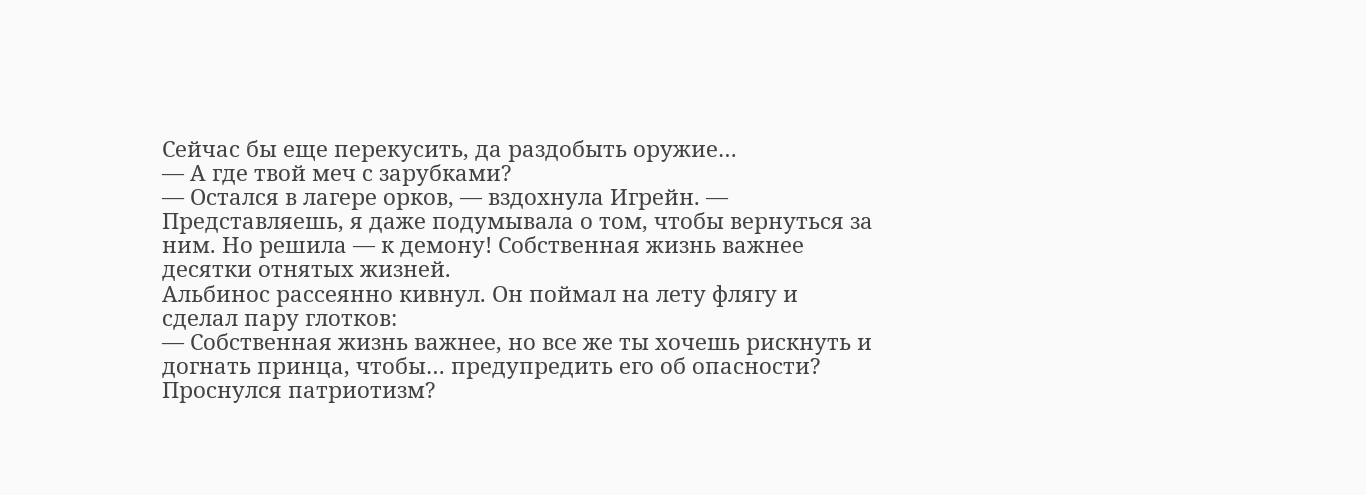Сейчас бы еще перекусить, да раздобыть оружие…
— А где твой меч с зарубками?
— Остался в лагере орков, — вздохнула Игрейн. — Представляешь, я даже подумывала о том, чтобы вернуться за ним. Но решила — к демону! Собственная жизнь важнее десятки отнятых жизней.
Альбинос рассеянно кивнул. Он поймал на лету флягу и сделал пару глотков:
— Собственная жизнь важнее, но все же ты хочешь рискнуть и догнать принца, чтобы… предупредить его об опасности? Проснулся патриотизм?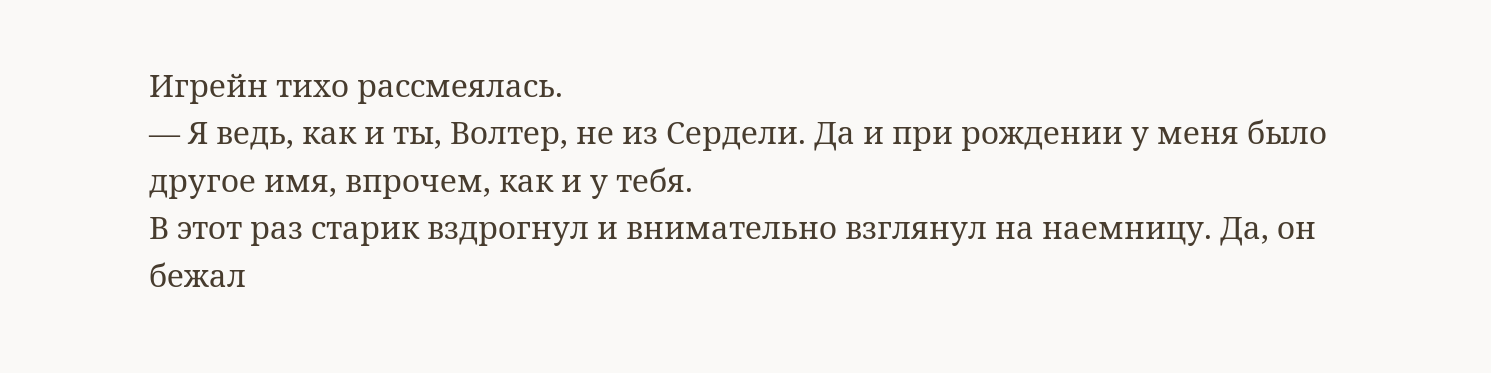Игрейн тихо рассмеялась.
— Я ведь, как и ты, Волтер, не из Сердели. Да и при рождении у меня было другое имя, впрочем, как и у тебя.
В этот раз старик вздрогнул и внимательно взглянул на наемницу. Да, он бежал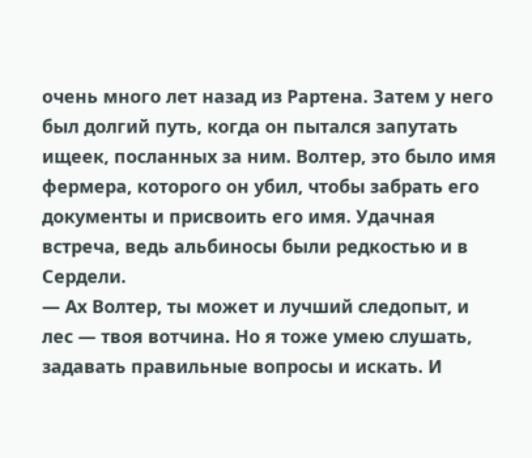очень много лет назад из Рартена. Затем у него был долгий путь, когда он пытался запутать ищеек, посланных за ним. Волтер, это было имя фермера, которого он убил, чтобы забрать его документы и присвоить его имя. Удачная встреча, ведь альбиносы были редкостью и в Сердели.
— Ах Волтер, ты может и лучший следопыт, и лес — твоя вотчина. Но я тоже умею слушать, задавать правильные вопросы и искать. И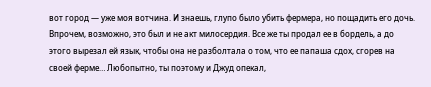вот город — уже моя вотчина. И знаешь, глупо было убить фермера, но пощадить его дочь. Впрочем, возможно, это был и не акт милосердия. Все же ты продал ее в бордель, а до этого вырезал ей язык, чтобы она не разболтала о том, что ее папаша сдох, сгорев на своей ферме… Любопытно, ты поэтому и Джуд опекал,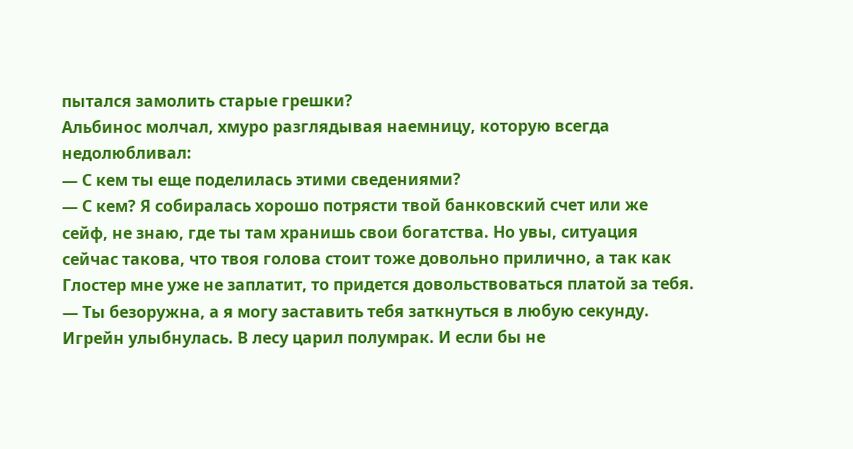пытался замолить старые грешки?
Альбинос молчал, хмуро разглядывая наемницу, которую всегда недолюбливал:
— С кем ты еще поделилась этими сведениями?
— С кем? Я собиралась хорошо потрясти твой банковский счет или же сейф, не знаю, где ты там хранишь свои богатства. Но увы, ситуация сейчас такова, что твоя голова стоит тоже довольно прилично, а так как Глостер мне уже не заплатит, то придется довольствоваться платой за тебя.
— Ты безоружна, а я могу заставить тебя заткнуться в любую секунду.
Игрейн улыбнулась. В лесу царил полумрак. И если бы не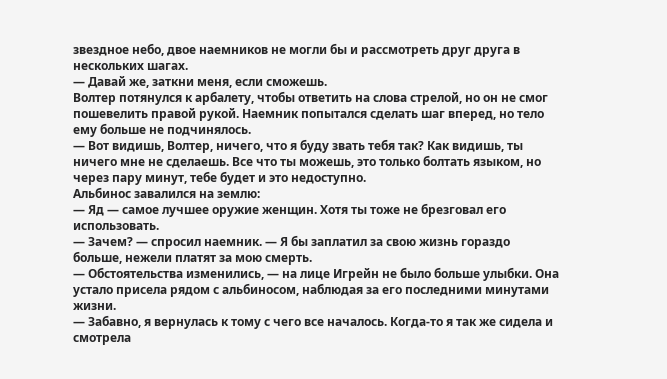звездное небо, двое наемников не могли бы и рассмотреть друг друга в нескольких шагах.
— Давай же, заткни меня, если сможешь.
Волтер потянулся к арбалету, чтобы ответить на слова стрелой, но он не смог пошевелить правой рукой. Наемник попытался сделать шаг вперед, но тело ему больше не подчинялось.
— Вот видишь, Волтер, ничего, что я буду звать тебя так? Как видишь, ты ничего мне не сделаешь. Все что ты можешь, это только болтать языком, но через пару минут, тебе будет и это недоступно.
Альбинос завалился на землю:
— Яд — самое лучшее оружие женщин. Хотя ты тоже не брезговал его использовать.
— Зачем? — спросил наемник. — Я бы заплатил за свою жизнь гораздо больше, нежели платят за мою смерть.
— Обстоятельства изменились, — на лице Игрейн не было больше улыбки. Она устало присела рядом с альбиносом, наблюдая за его последними минутами жизни.
— Забавно, я вернулась к тому с чего все началось. Когда-то я так же сидела и смотрела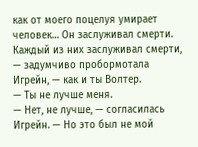как от моего поцелуя умирает человек… Он заслуживал смерти. Каждый из них заслуживал смерти, — задумчиво пробормотала Игрейн, — как и ты Волтер.
— Ты не лучше меня.
— Нет, не лучше, — согласилась Игрейн. — Но это был не мой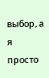выбор, а я просто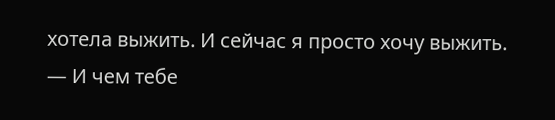хотела выжить. И сейчас я просто хочу выжить.
— И чем тебе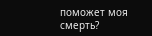поможет моя смерть?